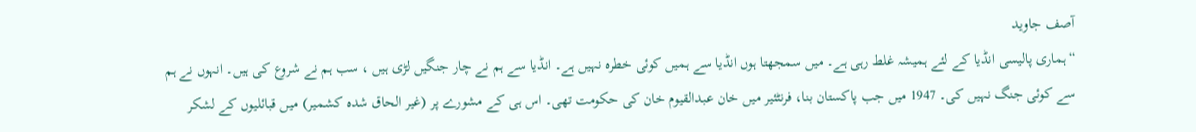آصف جاوید
“ہماری پالیسی انڈیا کے لئے ہمیشہ غلط رہی ہے۔ میں سمجھتا ہوں انڈیا سے ہمیں کوئی خطرہ نہیں ہے۔ انڈیا سے ہم نے چار جنگیں لڑی ہیں ، سب ہم نے شروع کی ہیں۔ انہوں نے ہم سے کوئی جنگ نہیں کی۔ 1947 میں جب پاکستان بنا، فرنٹئیر میں خان عبدالقیوم خان کی حکومت تھی۔ اس ہی کے مشورے پر (غیر الحاق شدہ کشمیر) میں قبائلیوں کے لشکر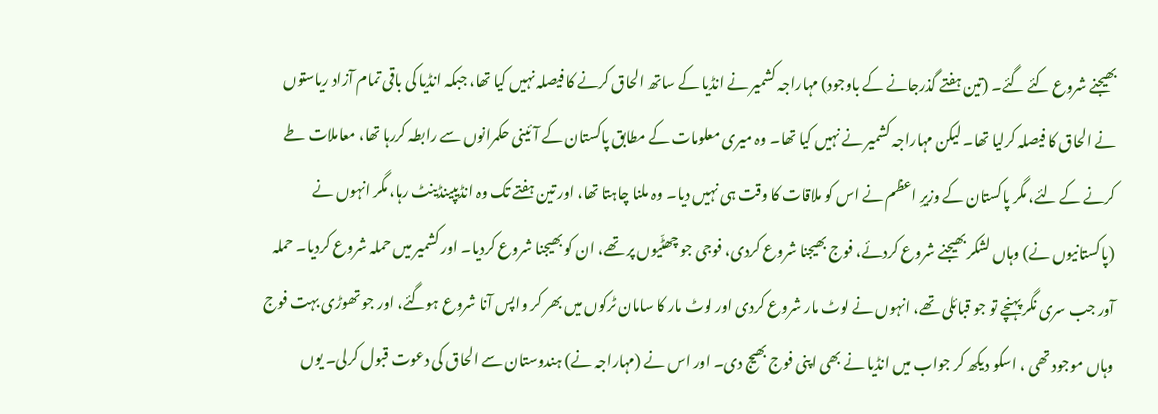بھیجنے شروع کئے گئے۔ (تین ہفتے گذرجانے کے باوجود) مہاراجہ کشمیر نے انڈیا کے ساتھ الحاق کرنے کا فیصلہ نہیں کیا تھا، جبکہ انڈیا کی باقی تمام آزاد ریاستوں نے الحاق کا فیصلہ کرلیا تھا۔ لیکن مہاراجہ کشمیر نے نہیں کیا تھا۔ وہ میری معلومات کے مطابق پاکستان کے آئینی حکمرانوں سے رابطہ کررہا تھا، معاملات طے کرنے کے لئے، مگر پاکستان کے وزیرِ اعظم نے اس کو ملاقات کا وقت ہی نہیں دیا۔ وہ ملنا چاہتا تھا، اور تین ہفتے تک وہ انڈیپینڈینٹ رہا، مگر انہوں نے (پاکستانیوں نے) وہاں لشکر بھیجنے شروع کردئے، فوج بھیجنا شروع کردی، فوجی جو چھٹّیوں پر تھے، ان کو بھیجنا شروع کردیا۔ اور کشمیر میں حملہ شروع کردیا۔ حملہ آور جب سری نگر پہنچے تو جو قبائلی تھے، انہوں نے لوٹ مار شروع کردی اور لوٹ مار کا سامان ٹرکوں میں بھر کر واپس آنا شروع ہوگئے، اور جو تھوڑی بہت فوج وہاں موجود تھی ، اسکو دیکھ کر جواب میں انڈیا نے بھی اپنی فوج بھیج دی۔ اور اس نے (مہاراجہ نے) ہندوستان سے الحاق کی دعوت قبول کرلی۔ یوں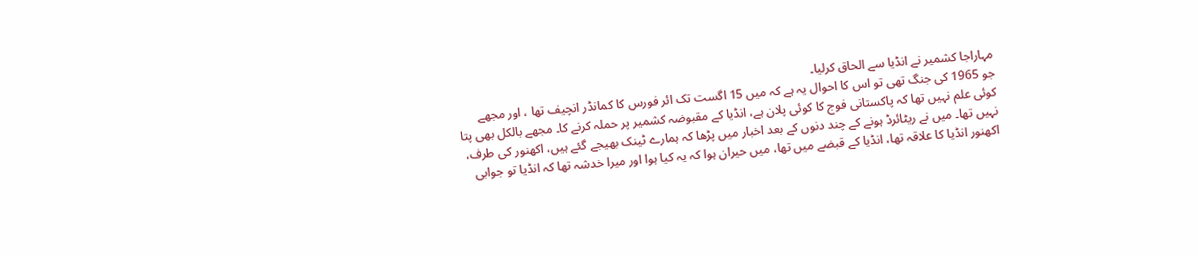مہاراجا کشمیر نے انڈیا سے الحاق کرلیا۔
جو 1965 کی جنگ تھی تو اس کا احوال یہ ہے کہ میں 15 اگست تک ائر فورس کا کمانڈر انچیف تھا ، اور مجھے کوئی علم نہیں تھا کہ پاکستانی فوج کا کوئی پلان ہے، انڈیا کے مقبوضہ کشمیر پر حملہ کرنے کا۔ مجھے بالکل بھی پتا نہیں تھا۔ میں نے ریٹائرڈ ہونے کے چند دنوں کے بعد اخبار میں پڑھا کہ ہمارے ٹینک بھیجے گئے ہیں، اکھنور کی طرف، اکھنور انڈیا کا علاقہ تھا، انڈیا کے قبضے میں تھا، میں حیران ہوا کہ یہ کیا ہوا اور میرا خدشہ تھا کہ انڈیا تو جوابی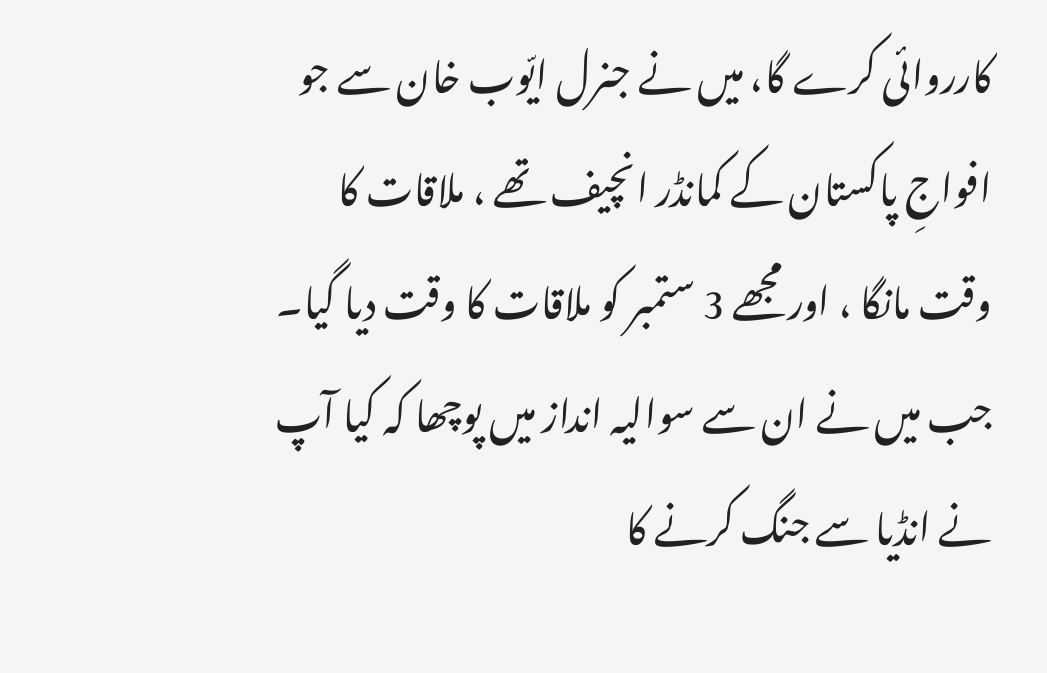کارروائی کرے گا، میں نے جنرل ایّوب خان سے جو افواجِ پاکستان کے کمانڈر انچیف تھے ، ملاقات کا وقت مانگا ، اور مجھے 3 ستمبر کو ملاقات کا وقت دیا گیا۔ جب میں نے ان سے سوالیہ انداز میں پوچھا کہ کیا آپ نے انڈیا سے جنگ کرنے کا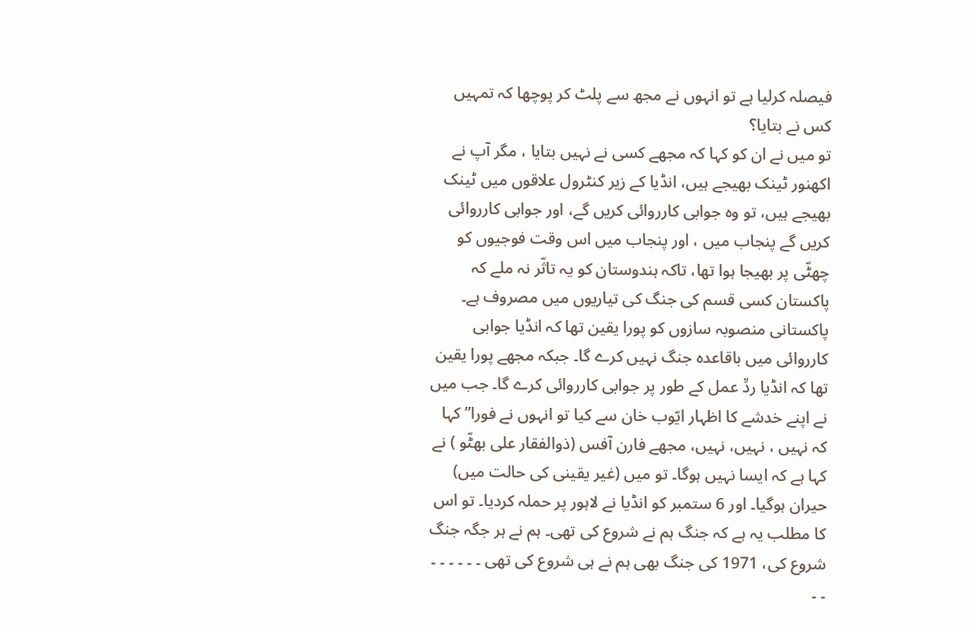فیصلہ کرلیا ہے تو انہوں نے مجھ سے پلٹ کر پوچھا کہ تمہیں کس نے بتایا؟
تو میں نے ان کو کہا کہ مجھے کسی نے نہیں بتایا ، مگر آپ نے اکھنور ٹینک بھیجے ہیں، انڈیا کے زیر کنٹرول علاقوں میں ٹینک بھیجے ہیں، تو وہ جوابی کارروائی کریں گے، اور جوابی کارروائی کریں گے پنجاب میں ، اور پنجاب میں اس وقت فوجیوں کو چھٹّی پر بھیجا ہوا تھا، تاکہ ہندوستان کو یہ تاثّر نہ ملے کہ پاکستان کسی قسم کی جنگ کی تیاریوں میں مصروف ہے۔ پاکستانی منصوبہ سازوں کو پورا یقین تھا کہ انڈیا جوابی کارروائی میں باقاعدہ جنگ نہیں کرے گا۔ جبکہ مجھے پورا یقین تھا کہ انڈیا ردِّ عمل کے طور پر جوابی کارروائی کرے گا۔ جب میں نے اپنے خدشے کا اظہار ایّوب خان سے کیا تو انہوں نے فورا” کہا کہ نہیں ، نہیں، نہیں، مجھے فارن آفس (ذوالفقار علی بھٹّو ) نے کہا ہے کہ ایسا نہیں ہوگا۔ تو میں (غیر یقینی کی حالت میں) حیران ہوگیا۔ اور 6 ستمبر کو انڈیا نے لاہور پر حملہ کردیا۔ تو اس کا مطلب یہ ہے کہ جنگ ہم نے شروع کی تھی۔ ہم نے ہر جگہ جنگ شروع کی، 1971 کی جنگ بھی ہم نے ہی شروع کی تھی ۔ ۔ ۔ ۔ ۔ ۔ ۔ ۔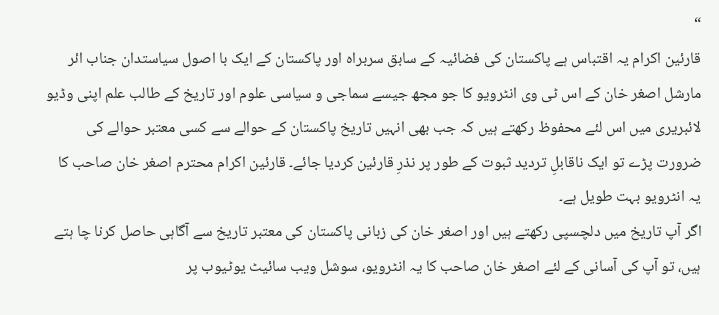“
قارئین اکرام یہ اقتباس ہے پاکستان کی فضائیہ کے سابق سربراہ اور پاکستان کے ایک با اصول سیاستدان جناب ائر مارشل اصغر خان کے اس ٹی وی انٹرویو کا جو مجھ جیسے سماجی و سیاسی علوم اور تاریخ کے طالب علم اپنی وڈیو لائبریری میں اس لئے محفوظ رکھتے ہیں کہ جب بھی انہیں تاریخ پاکستان کے حوالے سے کسی معتبر حوالے کی ضرورت پڑے تو ایک ناقابلِ تردید ثبوت کے طور پر نذرِ قارئین کردیا جائے۔ قارئین اکرام محترم اصغر خان صاحب کا یہ انٹرویو بہت طویل ہے۔
اگر آپ تاریخ میں دلچسپی رکھتے ہیں اور اصغر خان کی زبانی پاکستان کی معتبر تاریخ سے آگاہی حاصل کرنا چا ہتے ہیں، تو آپ کی آسانی کے لئے اصغر خان صاحب کا یہ انٹرویو، سوشل ویب سائیٹ یوٹیوب پر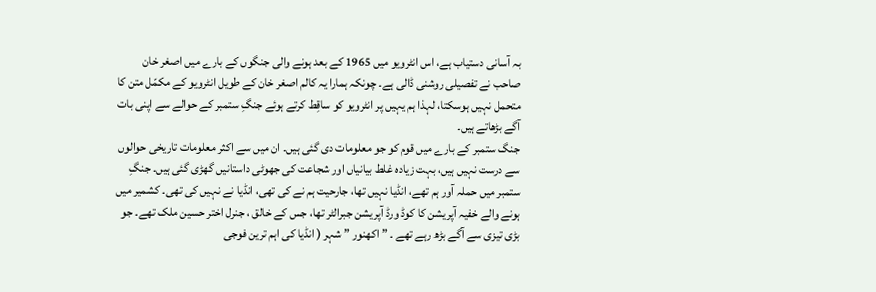بہ آسانی دستیاب ہے، اس انٹرویو میں 1965 کے بعد ہونے والی جنگوں کے بارے میں اصغر خان صاحب نے تفصیلی روشنی ڈالی ہے۔ چونکہ ہمارا یہ کالم اصغر خان کے طویل انٹرویو کے مکمّل متن کا متحمل نہیں ہوسکتا، لہذا ہم یہیں پر انٹرویو کو ساقِط کرتے ہوئے جنگِ ستمبر کے حوالے سے اپنی بات آگے بڑھاتے ہیں۔
جنگ ستمبر کے بارے میں قوم کو جو معلومات دی گئی ہیں۔ ان میں سے اکثر معلومات تاریخی حوالوں سے درست نہیں ہیں، بہت زیادہ غلط بیانیاں اور شجاعت کی جھوٹی داستانیں گھڑی گئی ہیں۔ جنگِ ستمبر میں حملہ آور ہم تھے، انڈیا نہیں تھا، جارحیت ہم نے کی تھی، انڈیا نے نہیں کی تھی۔ کشمیر میں ہونے والے خفیہ آپریشن کا کوڈ ورڈ آپریشن جبرالٹر تھا، جس کے خالق ، جنرل اختر حسین ملک تھے۔ جو بڑی تیزی سے آگے بڑھ رہے تھے ۔ ” اکھنور ” شہر ( انڈیا کی اہم ترین فوجی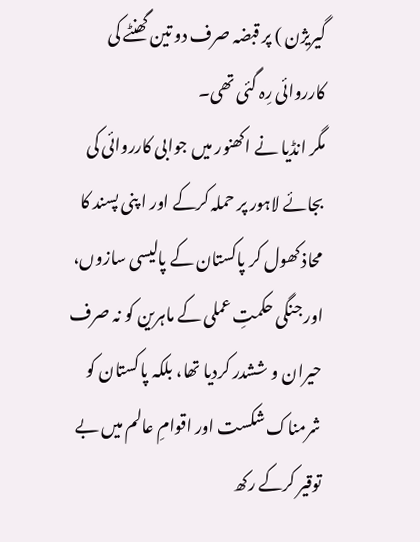گیریژن ) پر قبضہ صرف دو تین گھنٹے کی کارروائی رِہ گئی تھی۔
مگر انڈیا نے اکھنور میں جوابی کارروائی کی بجائے لاہور پر حملہ کرکے اور ا پنی پسند کا محاذ کھول کر پاکستان کے پالیسی سازوں، اور جنگی حکمتِ عملی کے ماہرین کو نہ صرف حیران و ششدر کردیا تھا، بلکہ پاکستان کو شرمناک شکست اور اقوامِ عالم میں بے توقیر کرکے رکھ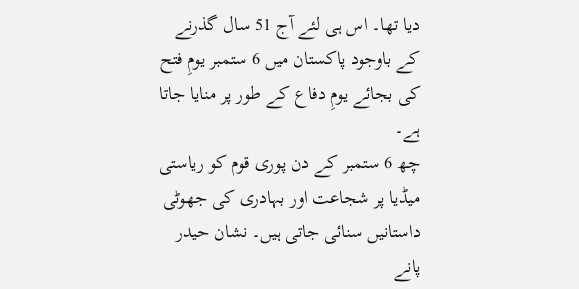دیا تھا۔ اس ہی لئے آج 51 سال گذرنے کے باوجود پاکستان میں 6 ستمبر یومِ فتح کی بجائے یومِ دفاع کے طور پر منایا جاتا ہے۔
چھ 6 ستمبر کے دن پوری قوم کو ریاستی میڈیا پر شجاعت اور بہادری کی جھوٹی داستانیں سنائی جاتی ہیں۔ نشان حیدر پانے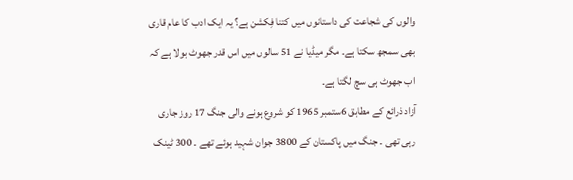والوں کی شجاعت کی داستانوں میں کتنا فِکشن ہے؟ یہ ایک ادب کا عام قاری بھی سمجھ سکتا ہے۔ مگر میڈیا نے 51 سالوں میں اس قدر جھوٹ بولا ہے کہ اب جھوٹ ہی سچ لگتا ہے۔
آزاد ذرائع کے مطابق 6ستمبر 1965 کو شروع ہونے والی جنگ 17 روز جاری رہی تھی ۔ جنگ میں پاکستان کے 3800 جوان شہید ہوئے تھے ۔ 300 ٹینک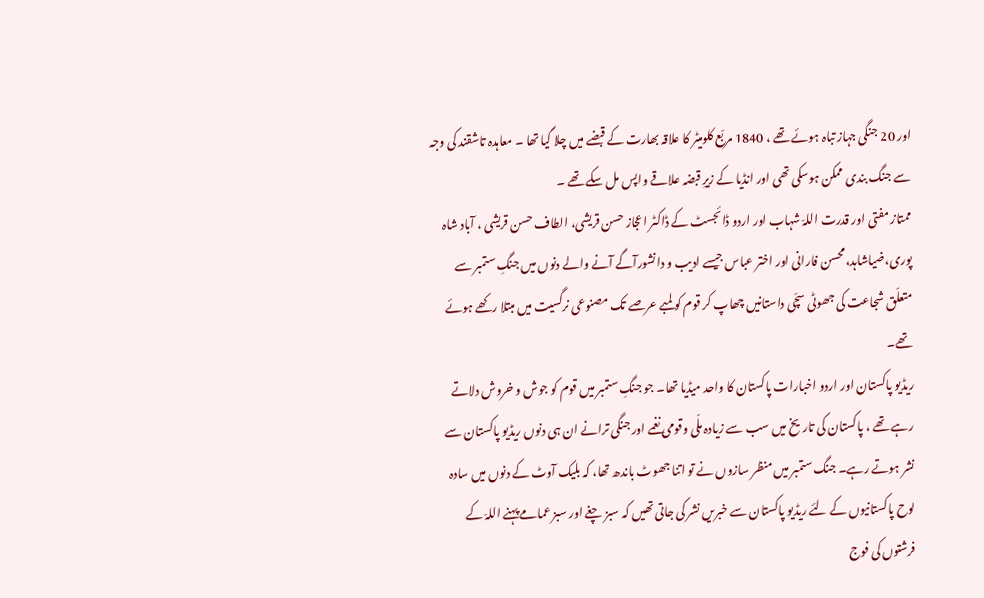اور 20 جنگی جہاز تباہ ہوئے تھے ، 1840 مربّع کلومیٹر کا علاقہ بھارت کے قبضے میں چلا گیا تھا ۔ معاہدہ تاشقند کی وجہ سے جنگ بندی ممکن ہوسکی تھی اور انڈیا کے زیرِ قبضہ علاقے واپس مل سکے تھے ۔
ممتاز مفتی اور قدرت اللہّ شہاب اور اردو ڈائجسٹ کے ڈاکٹر اعجاز حسن قریشی، الطاف حسن قریشی ، آباد شاہ پوری،ضیاشاہد،محسن فارانی اور اختر عباس جیسے ادیب و دانشورآگے آنے والے دنوں میں جنگِ ستمبر سے متعلّق شجاعت کی جھوٹی سچّی داستانیں چھاپ کر قوم کو لمبے عرصے تک مصنوعی نرگسیت میں مبتلا رکھے ہوئے تھے۔
ریڈیو پاکستان اور اردو اخبارات پاکستان کا واحد میڈیا تھا۔ جو جنگِ ستمبر میں قوم کو جوش و خروش دلاتے رہے تھے ، پاکستان کی تاریخ میں سب سے زیادہ ملّی وقومی نغمے اور جنگی ترانے ان ہی دنوں ریڈیو پاکستان سے نشر ہوتے رہے۔ جنگ ستمبر میں منظر سازوں نے تو اتنا جھوٹ باندھ تھا، کہ بلیک آوٹ کے دنوں میں سادہ لوح پاکستانیوں کے لئے ریڈیو پاکستان سے خبریں نشر کی جاتی تھیں کہ سبز چغے اور سبز عمامے پہنے اللہّ کے فرشتوں کی فوج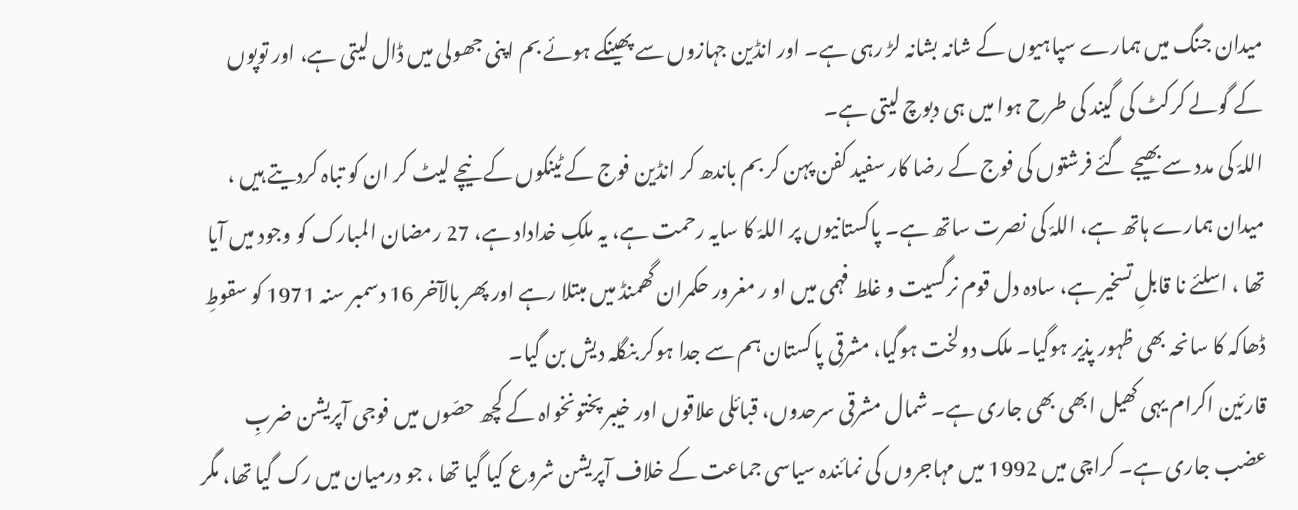میدان جنگ میں ہمارے سپاہیوں کے شانہ بشانہ لڑ رہی ہے۔ اور انڈین جہازوں سے پھینکے ہوئے بم اپنی جھولی میں ڈال لیتی ہے، اور توپوں کے گولے کرکٹ کی گیند کی طرح ہوا میں ہی دبوچ لیتی ہے۔
اللہّ کی مدد سے بھیجے گئے فرشتوں کی فوج کے رضا کار سفید کفن پہن کر بم باندھ کر انڈین فوج کے ٹینکوں کے نیچے لیٹ کر ان کو تباہ کردیتے ہیں ، میدان ہمارے ہاتھ ہے، اللہّ کی نصرت ساتھ ہے۔ پاکستانیوں پر اللہّ کا سایہ رحمت ہے، یہ ملکِ خداداد ہے، 27 رمضان المبارک کو وجود میں آیا تھا ، اسلئے نا قابلِ تسخیر ہے، سادہ دل قوم نرگسیت و غلط فہمی میں او ر مغرور حکمران گھمنڈ میں مبتلا رہے اور پھر بالآخر 16 دسمبر سنہ 1971 کو سقوطِ ڈھاکہ کا سانحہ بھی ظہور پذیر ہوگیا۔ ملک دولخت ہوگیا، مشرقی پاکستان ہم سے جدا ہوکر بنگلہ دیش بن گیا۔
قارئین اکرام یہی کھیل ابھی بھی جاری ہے۔ شمال مشرقی سرحدوں، قبائلی علاقوں اور خیبر پختونخواہ کے کچھ حصّوں میں فوجی آپریشن ضربِ عضب جاری ہے۔ کراچی میں 1992 میں مہاجروں کی نمائندہ سیاسی جماعت کے خلاف آپریشن شروع کیا گیا تھا ، جو درمیان میں رک گیا تھا، مگر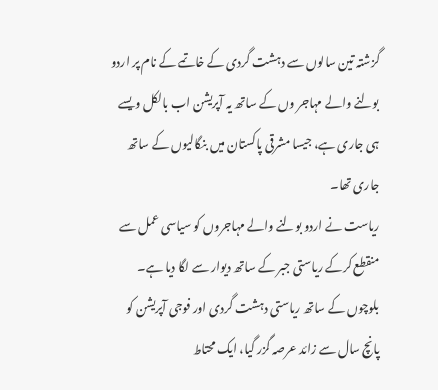گزشتہ تین سالوں سے دہشت گردی کے خاتمے کے نام پر اردو بولنے والے مہاجر وں کے ساتھ یہ آپریشن اب بالکل ویسے ہی جاری ہے، جیسا مشرقی پاکستان میں بنگالیوں کے ساتھ جاری تھا۔
ریاست نے اردو بولنے والے مہاجروں کو سیاسی عمل سے منقطع کرکے ریاستی جبر کے ساتھ دیوار سے لگا دیا ہے۔ بلوچوں کے ساتھ ریاستی دہشت گردی اور فوجی آپریشن کو پانچ سال سے زائد عرصہ گزر گیا، ایک محتاط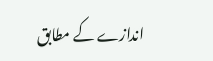اندازے کے مطابق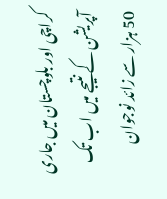کراچی اور بلوچستان میں جاری آپریشن کے نتیجے میں اب تک 50 ہزار سے زائد نوجوان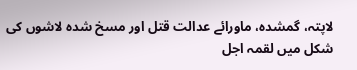لاپتہ، گمشدہ، ماورائے عدالت قتل اور مسخ شدہ لاشوں کی شکل میں لقمہ اجل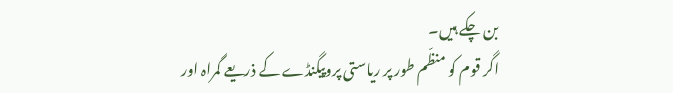بن چکے ہیں۔
اگر قوم کو منظّم طور پر ریاستی پروپیگنڈے کے ذریعے گمراہ اور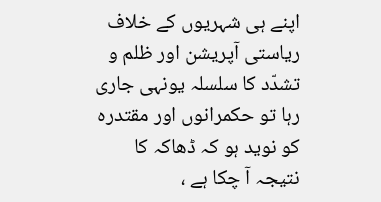اپنے ہی شہریوں کے خلاف ریاستی آپریشن اور ظلم و تشدّد کا سلسلہ یونہی جاری رہا تو حکمرانوں اور مقتدرہ کو نوید ہو کہ ڈھاکہ کا نتیجہ آ چکا ہے ،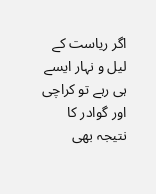اگر ریاست کے لیل و نہار ایسے ہی رہے تو کراچی اور گوادر کا نتیجہ بھی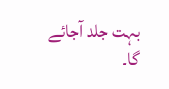بہت جلد آجائے گا۔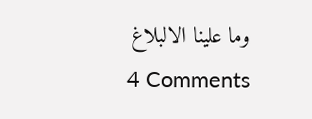وما علینا الالبلاغ
4 Comments